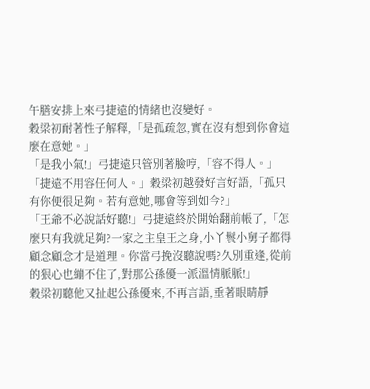午膳安排上來弓捷遠的情緒也沒變好。
穀梁初耐著性子解釋,「是孤疏忽,實在沒有想到你會這麼在意她。」
「是我小氣!」弓捷遠只管別著臉哼,「容不得人。」
「捷遠不用容任何人。」穀梁初越發好言好語,「孤只有你便很足夠。若有意她,哪會等到如今?」
「王爺不必說話好聽!」弓捷遠終於開始翻前帳了,「怎麼只有我就足夠?一家之主皇王之身,小丫鬟小舅子都得顧念顧念才是道理。你當弓挽沒聽說嗎?久別重逢,從前的狠心也繃不住了,對那公孫優一派溫情脈脈!」
穀梁初聽他又扯起公孫優來,不再言語,垂著眼睛靜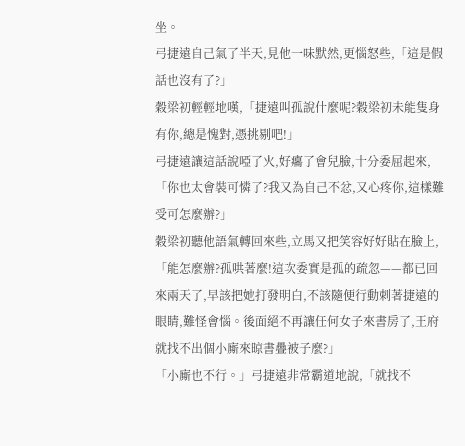坐。
弓捷遠自己氣了半天,見他一味默然,更惱怒些,「這是假話也沒有了?」
穀梁初輕輕地嘆,「捷遠叫孤說什麼呢?穀梁初未能隻身有你,總是愧對,憑挑剔吧!」
弓捷遠讓這話說啞了火,好癟了會兒臉,十分委屈起來,「你也太會裝可憐了?我又為自己不忿,又心疼你,這樣難受可怎麼辦?」
穀梁初聽他語氣轉回來些,立馬又把笑容好好貼在臉上,「能怎麼辦?孤哄著麼!這次委實是孤的疏忽——都已回來兩天了,早該把她打發明白,不該隨便行動刺著捷遠的眼睛,難怪會惱。後面絕不再讓任何女子來書房了,王府就找不出個小廝來晾書疊被子麼?」
「小廝也不行。」弓捷遠非常霸道地說,「就找不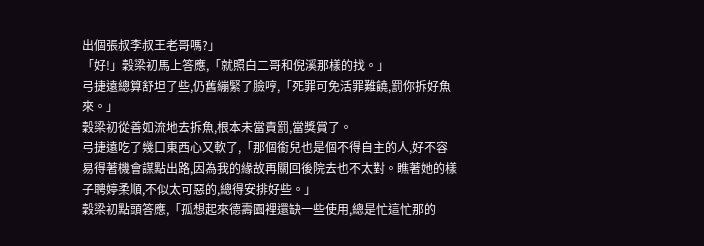出個張叔李叔王老哥嗎?」
「好!」穀梁初馬上答應,「就照白二哥和倪溪那樣的找。」
弓捷遠總算舒坦了些,仍舊繃緊了臉哼,「死罪可免活罪難饒,罰你拆好魚來。」
穀梁初從善如流地去拆魚,根本未當責罰,當獎賞了。
弓捷遠吃了幾口東西心又軟了,「那個銜兒也是個不得自主的人,好不容易得著機會謀點出路,因為我的緣故再關回後院去也不太對。瞧著她的樣子聘婷柔順,不似太可惡的,總得安排好些。」
穀梁初點頭答應,「孤想起來德壽園裡還缺一些使用,總是忙這忙那的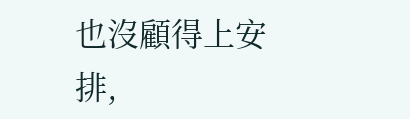也沒顧得上安排,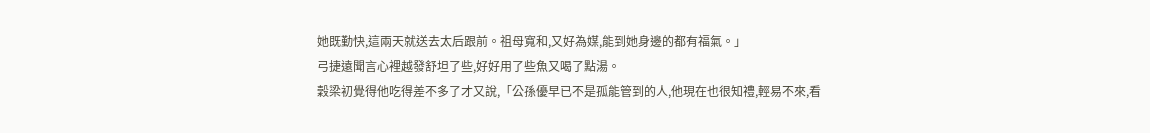她既勤快,這兩天就送去太后跟前。祖母寬和,又好為媒,能到她身邊的都有福氣。」
弓捷遠聞言心裡越發舒坦了些,好好用了些魚又喝了點湯。
穀梁初覺得他吃得差不多了才又說,「公孫優早已不是孤能管到的人,他現在也很知禮,輕易不來,看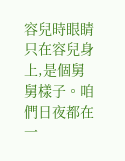容兒時眼睛只在容兒身上,是個舅舅樣子。咱們日夜都在一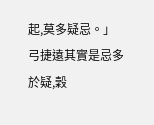起,莫多疑忌。」
弓捷遠其實是忌多於疑,穀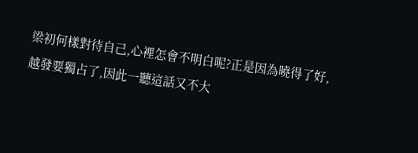梁初何樣對待自己,心裡怎會不明白呢?正是因為曉得了好,越發要獨占了,因此一聽這話又不大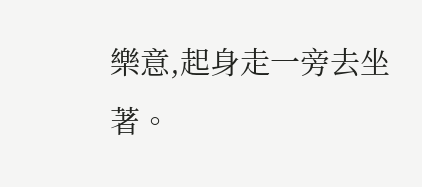樂意,起身走一旁去坐著。